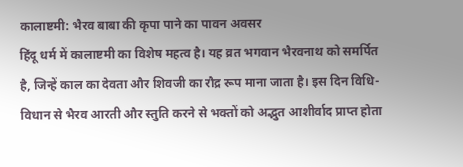कालाष्टमी: भैरव बाबा की कृपा पाने का पावन अवसर
हिंदू धर्म में कालाष्टमी का विशेष महत्व है। यह व्रत भगवान भैरवनाथ को समर्पित है, जिन्हें काल का देवता और शिवजी का रौद्र रूप माना जाता है। इस दिन विधि-विधान से भैरव आरती और स्तुति करने से भक्तों को अद्भुत आशीर्वाद प्राप्त होता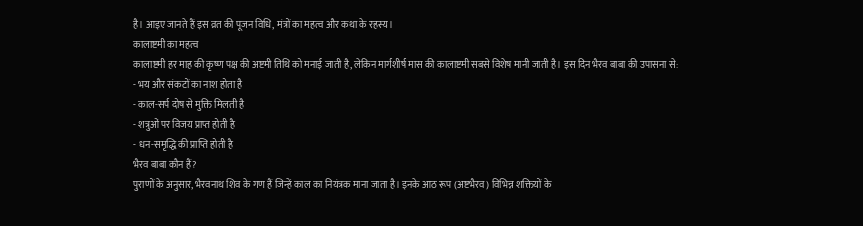है। आइए जानते हैं इस व्रत की पूजन विधि, मंत्रों का महत्व और कथा के रहस्य।
कालाष्टमी का महत्व
कालाष्टमी हर माह की कृष्ण पक्ष की अष्टमी तिथि को मनाई जाती है, लेकिन मार्गशीर्ष मास की कालाष्टमी सबसे विशेष मानी जाती है। इस दिन भैरव बाबा की उपासना से:
- भय और संकटों का नाश होता है
- काल-सर्प दोष से मुक्ति मिलती है
- शत्रुओं पर विजय प्राप्त होती है
- धन-समृद्धि की प्राप्ति होती है
भैरव बाबा कौन हैं?
पुराणों के अनुसार, भैरवनाथ शिव के गण हैं जिन्हें काल का नियंत्रक माना जाता है। इनके आठ रूप (अष्टभैरव) विभिन्न शक्तियों के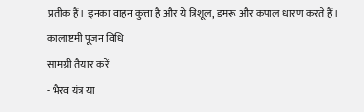प्रतीक हैं। इनका वाहन कुत्ता है और ये त्रिशूल, डमरू और कपाल धारण करते हैं।
कालाष्टमी पूजन विधि
सामग्री तैयार करें
- भैरव यंत्र या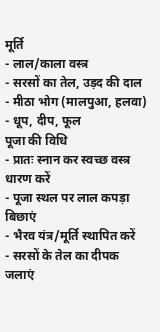मूर्ति
- लाल/काला वस्त्र
- सरसों का तेल, उड़द की दाल
- मीठा भोग (मालपुआ, हलवा)
- धूप, दीप, फूल
पूजा की विधि
- प्रातः स्नान कर स्वच्छ वस्त्र धारण करें
- पूजा स्थल पर लाल कपड़ा बिछाएं
- भैरव यंत्र/मूर्ति स्थापित करें
- सरसों के तेल का दीपक जलाएं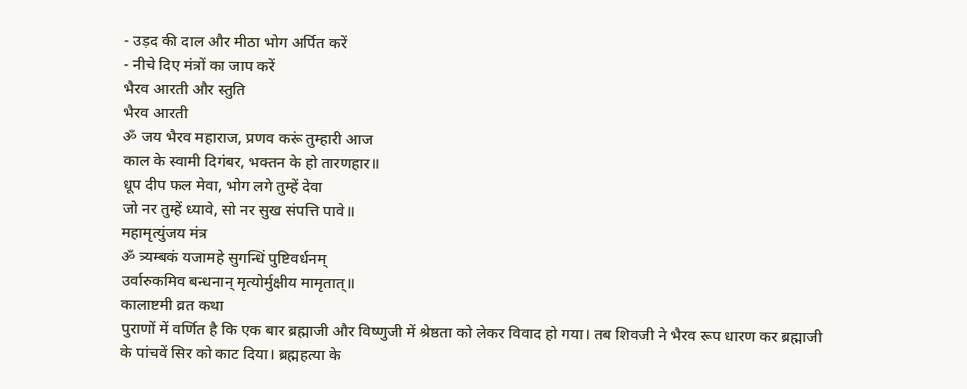- उड़द की दाल और मीठा भोग अर्पित करें
- नीचे दिए मंत्रों का जाप करें
भैरव आरती और स्तुति
भैरव आरती
ॐ जय भैरव महाराज, प्रणव करूं तुम्हारी आज
काल के स्वामी दिगंबर, भक्तन के हो तारणहार॥
धूप दीप फल मेवा, भोग लगे तुम्हें देवा
जो नर तुम्हें ध्यावे, सो नर सुख संपत्ति पावे॥
महामृत्युंजय मंत्र
ॐ त्र्यम्बकं यजामहे सुगन्धिं पुष्टिवर्धनम्
उर्वारुकमिव बन्धनान् मृत्योर्मुक्षीय मामृतात्॥
कालाष्टमी व्रत कथा
पुराणों में वर्णित है कि एक बार ब्रह्माजी और विष्णुजी में श्रेष्ठता को लेकर विवाद हो गया। तब शिवजी ने भैरव रूप धारण कर ब्रह्माजी के पांचवें सिर को काट दिया। ब्रह्महत्या के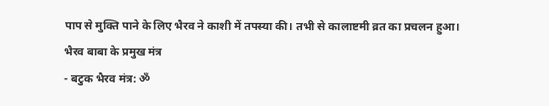पाप से मुक्ति पाने के लिए भैरव ने काशी में तपस्या की। तभी से कालाष्टमी व्रत का प्रचलन हुआ।
भैरव बाबा के प्रमुख मंत्र
- बटुक भैरव मंत्र: ॐ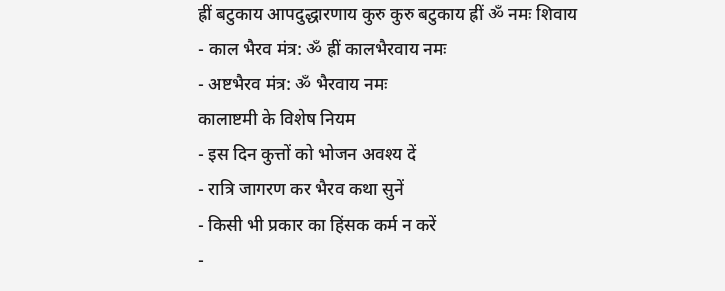ह्रीं बटुकाय आपदुद्धारणाय कुरु कुरु बटुकाय ह्रीं ॐ नमः शिवाय
- काल भैरव मंत्र: ॐ ह्रीं कालभैरवाय नमः
- अष्टभैरव मंत्र: ॐ भैरवाय नमः
कालाष्टमी के विशेष नियम
- इस दिन कुत्तों को भोजन अवश्य दें
- रात्रि जागरण कर भैरव कथा सुनें
- किसी भी प्रकार का हिंसक कर्म न करें
-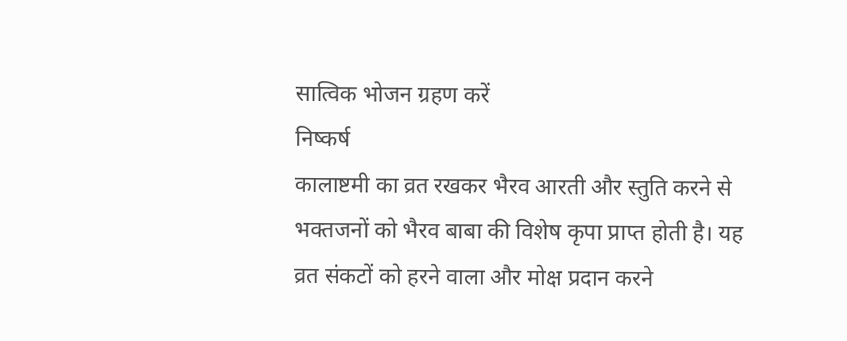सात्विक भोजन ग्रहण करें
निष्कर्ष
कालाष्टमी का व्रत रखकर भैरव आरती और स्तुति करने से भक्तजनों को भैरव बाबा की विशेष कृपा प्राप्त होती है। यह व्रत संकटों को हरने वाला और मोक्ष प्रदान करने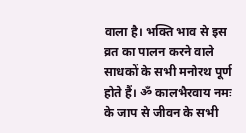वाला है। भक्ति भाव से इस व्रत का पालन करने वाले साधकों के सभी मनोरथ पूर्ण होते हैं। ॐ कालभैरवाय नमः के जाप से जीवन के सभी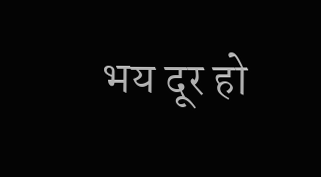भय दूर हो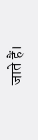जाते हैं।